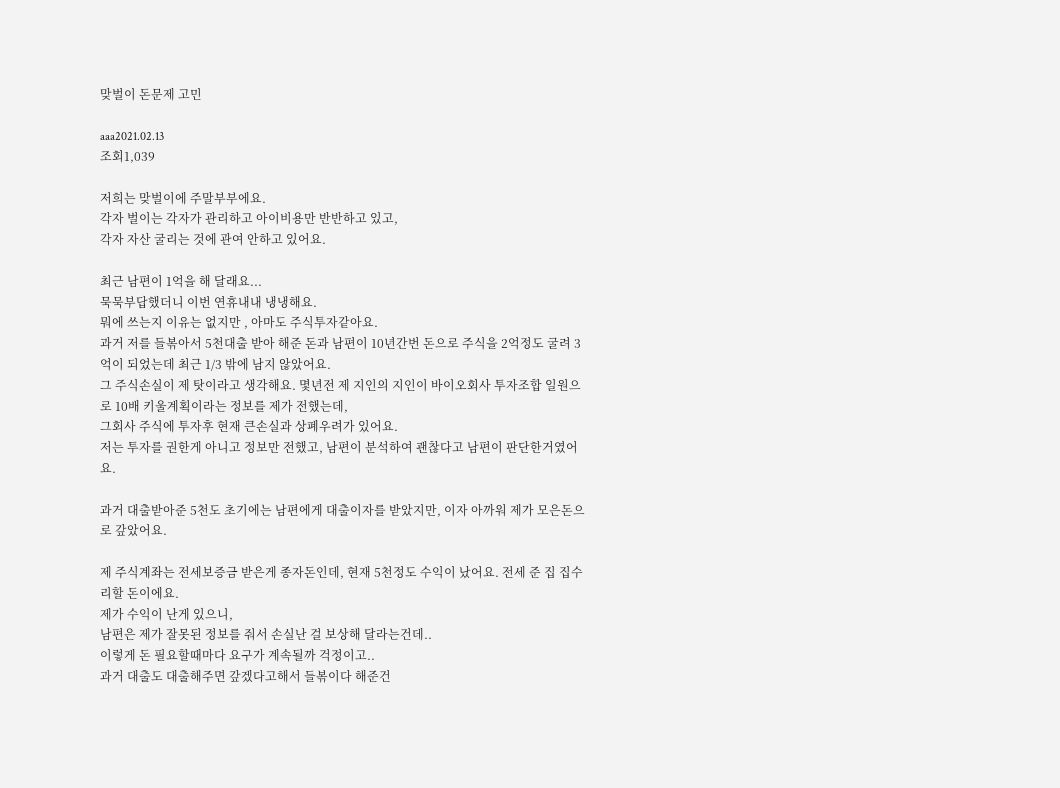맞벌이 돈문제 고민

aaa2021.02.13
조회1,039

저희는 맞벌이에 주말부부에요.
각자 벌이는 각자가 관리하고 아이비용만 반반하고 있고,
각자 자산 굴리는 것에 관여 안하고 있어요.

최근 남편이 1억을 해 달래요...
묵묵부답했더니 이번 연휴내내 냉냉해요.
뭐에 쓰는지 이유는 없지만 , 아마도 주식투자같아요.
과거 저를 들볶아서 5천대출 받아 해준 돈과 남편이 10년간번 돈으로 주식을 2억정도 굴려 3억이 되었는데 최근 1/3 밖에 남지 않았어요.
그 주식손실이 제 탓이라고 생각해요. 몇년전 제 지인의 지인이 바이오회사 투자조합 일원으로 10배 키울계획이라는 정보를 제가 전했는데,
그회사 주식에 투자후 현재 큰손실과 상폐우려가 있어요.
저는 투자를 권한게 아니고 정보만 전했고, 남편이 분석하여 괜찮다고 남편이 판단한거였어요.

과거 대출받아준 5천도 초기에는 남편에게 대출이자를 받았지만, 이자 아까워 제가 모은돈으로 갚았어요.

제 주식계좌는 전세보증금 받은게 종자돈인데, 현재 5천정도 수익이 났어요. 전세 준 집 집수리할 돈이에요.
제가 수익이 난게 있으니,
남편은 제가 잘못된 정보를 줘서 손실난 걸 보상해 달라는건데..
이렇게 돈 필요할때마다 요구가 계속될까 걱정이고..
과거 대출도 대출해주면 갚겠다고해서 들볶이다 해준건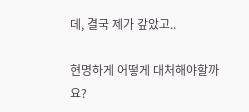데, 결국 제가 갚았고..

현명하게 어떻게 대처해야할까요?